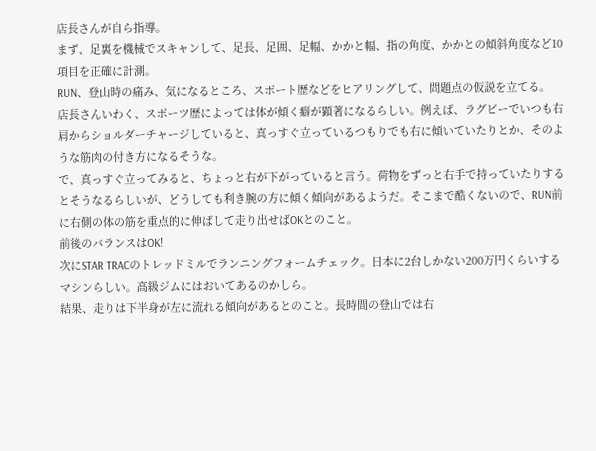店長さんが自ら指導。
まず、足裏を機械でスキャンして、足長、足囲、足幅、かかと幅、指の角度、かかとの傾斜角度など10項目を正確に計測。
RUN、登山時の痛み、気になるところ、スポート歴などをヒアリングして、問題点の仮説を立てる。
店長さんいわく、スポーツ歴によっては体が傾く癖が顕著になるらしい。例えば、ラグビーでいつも右肩からショルダーチャージしていると、真っすぐ立っているつもりでも右に傾いていたりとか、そのような筋肉の付き方になるそうな。
で、真っすぐ立ってみると、ちょっと右が下がっていると言う。荷物をずっと右手で持っていたりするとそうなるらしいが、どうしても利き腕の方に傾く傾向があるようだ。そこまで酷くないので、RUN前に右側の体の筋を重点的に伸ばして走り出せばOKとのこと。
前後のバランスはOK!
次にSTAR TRACのトレッドミルでランニングフォームチェック。日本に2台しかない200万円くらいするマシンらしい。高級ジムにはおいてあるのかしら。
結果、走りは下半身が左に流れる傾向があるとのこと。長時間の登山では右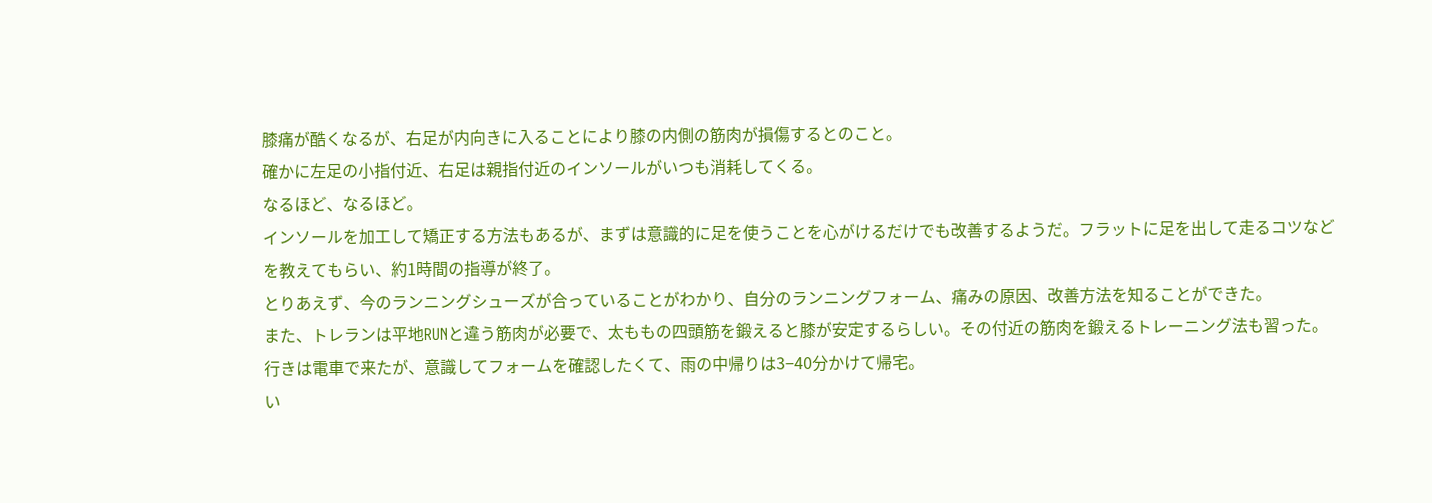膝痛が酷くなるが、右足が内向きに入ることにより膝の内側の筋肉が損傷するとのこと。
確かに左足の小指付近、右足は親指付近のインソールがいつも消耗してくる。
なるほど、なるほど。
インソールを加工して矯正する方法もあるが、まずは意識的に足を使うことを心がけるだけでも改善するようだ。フラットに足を出して走るコツなどを教えてもらい、約1時間の指導が終了。
とりあえず、今のランニングシューズが合っていることがわかり、自分のランニングフォーム、痛みの原因、改善方法を知ることができた。
また、トレランは平地RUNと違う筋肉が必要で、太ももの四頭筋を鍛えると膝が安定するらしい。その付近の筋肉を鍛えるトレーニング法も習った。
行きは電車で来たが、意識してフォームを確認したくて、雨の中帰りは3−40分かけて帰宅。
い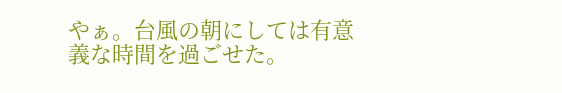やぁ。台風の朝にしては有意義な時間を過ごせた。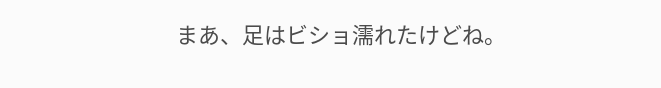まあ、足はビショ濡れたけどね。